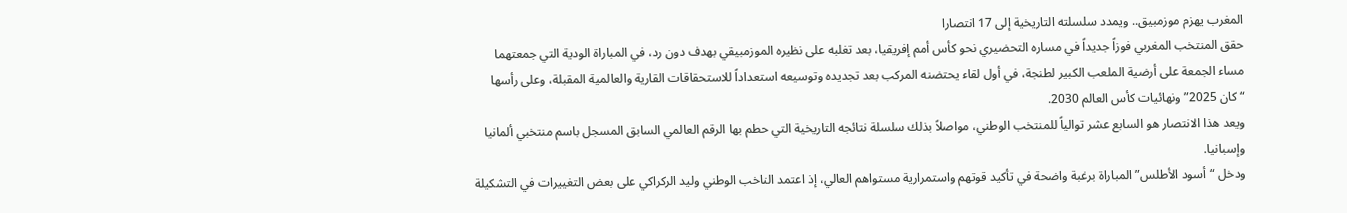المغرب يهزم موزمبيق.. ويمدد سلسلته التاريخية إلى 17 انتصارا
حقق المنتخب المغربي فوزاً جديداً في مساره التحضيري نحو كأس أمم إفريقيا، بعد تغلبه على نظيره الموزمبيقي بهدف دون رد، في المباراة الودية التي جمعتهما مساء الجمعة على أرضية الملعب الكبير لطنجة، في أول لقاء يحتضنه المركب بعد تجديده وتوسيعه استعداداً للاستحقاقات القارية والعالمية المقبلة، وعلى رأسها “كان 2025” ونهائيات كأس العالم 2030.
ويعد هذا الانتصار هو السابع عشر توالياً للمنتخب الوطني، مواصلاً بذلك سلسلة نتائجه التاريخية التي حطم بها الرقم العالمي السابق المسجل باسم منتخبي ألمانيا وإسبانيا.
ودخل “أسود الأطلس” المباراة برغبة واضحة في تأكيد قوتهم واستمرارية مستواهم العالي، إذ اعتمد الناخب الوطني وليد الركراكي على بعض التغييرات في التشكيلة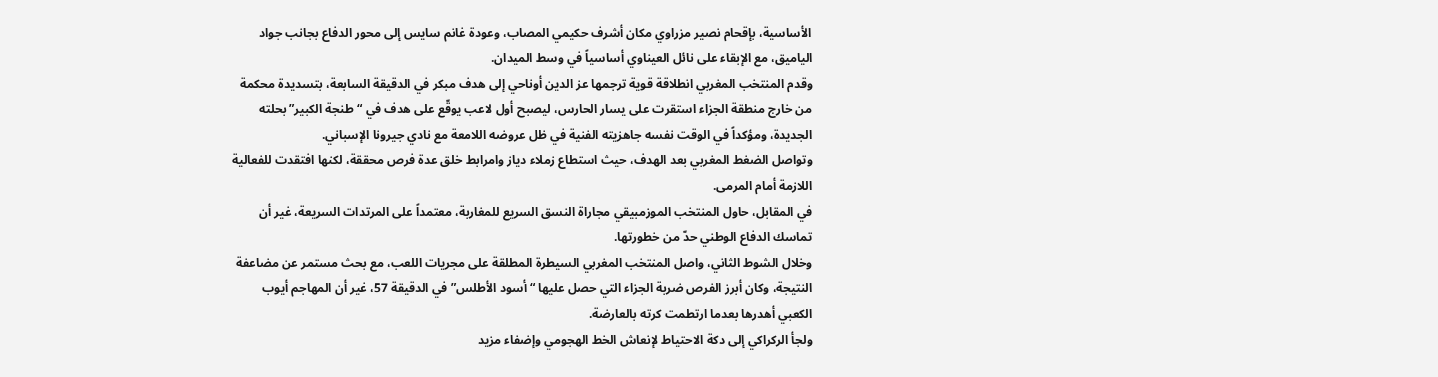الأساسية، بإقحام نصير مزراوي مكان أشرف حكيمي المصاب، وعودة غانم سايس إلى محور الدفاع بجانب جواد الياميق، مع الإبقاء على نائل العيناوي أساسياً في وسط الميدان.
وقدم المنتخب المغربي انطلاقة قوية ترجمها عز الدين أوناحي إلى هدف مبكر في الدقيقة السابعة، بتسديدة محكمة من خارج منطقة الجزاء استقرت على يسار الحارس، ليصبح أول لاعب يوقّع على هدف في “طنجة الكبير” بحلته الجديدة، ومؤكداً في الوقت نفسه جاهزيته الفنية في ظل عروضه اللامعة مع نادي جيرونا الإسباني.
وتواصل الضغط المغربي بعد الهدف، حيث استطاع زملاء دياز وامرابط خلق عدة فرص محققة، لكنها افتقدت للفعالية اللازمة أمام المرمى.
في المقابل، حاول المنتخب الموزمبيقي مجاراة النسق السريع للمغاربة، معتمداً على المرتدات السريعة، غير أن تماسك الدفاع الوطني حدّ من خطورتها.
وخلال الشوط الثاني، واصل المنتخب المغربي السيطرة المطلقة على مجريات اللعب، مع بحث مستمر عن مضاعفة النتيجة، وكان أبرز الفرص ضربة الجزاء التي حصل عليها “أسود الأطلس” في الدقيقة 57، غير أن المهاجم أيوب الكعبي أهدرها بعدما ارتطمت كرته بالعارضة.
ولجأ الركراكي إلى دكة الاحتياط لإنعاش الخط الهجومي وإضفاء مزيد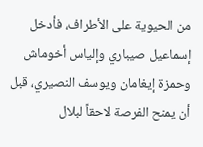من الحيوية على الأطراف، فأدخل إسماعيل صيباري وإلياس أخوماش وحمزة إيغامان ويوسف النصيري، قبل أن يمنح الفرصة لاحقاً لبلال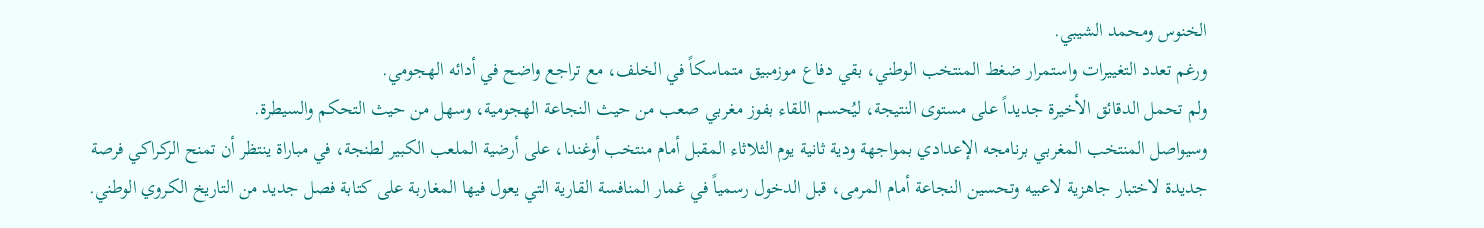الخنوس ومحمد الشيبي.
ورغم تعدد التغييرات واستمرار ضغط المنتخب الوطني، بقي دفاع موزمبيق متماسكاً في الخلف، مع تراجع واضح في أدائه الهجومي.
ولم تحمل الدقائق الأخيرة جديداً على مستوى النتيجة، ليُحسم اللقاء بفوز مغربي صعب من حيث النجاعة الهجومية، وسهل من حيث التحكم والسيطرة.
وسيواصل المنتخب المغربي برنامجه الإعدادي بمواجهة ودية ثانية يوم الثلاثاء المقبل أمام منتخب أوغندا، على أرضية الملعب الكبير لطنجة، في مباراة ينتظر أن تمنح الركراكي فرصة جديدة لاختبار جاهزية لاعبيه وتحسين النجاعة أمام المرمى، قبل الدخول رسمياً في غمار المنافسة القارية التي يعول فيها المغاربة على كتابة فصل جديد من التاريخ الكروي الوطني.